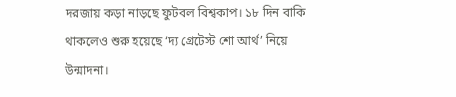দরজায় কড়া নাড়ছে ফুটবল বিশ্বকাপ। ১৮ দিন বাকি থাকলেও শুরু হয়েছে ‘দ্য গ্রেটেস্ট শো আর্থ’ নিয়ে উন্মাদনা।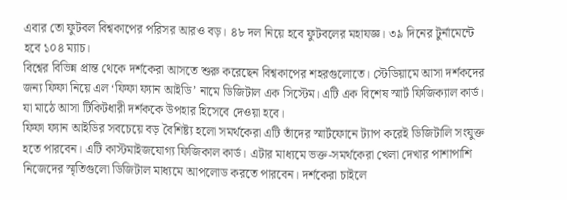এবার তো ফুটবল বিশ্বকাপের পরিসর আরও বড়। ৪৮ দল নিয়ে হবে ফুটবলের মহাযজ্ঞ। ৩৯ দিনের টুর্নামেন্টে হবে ১০৪ ম্যাচ।
বিশ্বের বিভিন্ন প্রান্ত থেকে দর্শকেরা আসতে শুরু করেছেন বিশ্বকাপের শহরগুলোতে। স্টেডিয়ামে আসা দর্শকদের জন্য ফিফা নিয়ে এল ‘ফিফা ফ্যান আইডি’ নামে ডিজিটাল এক সিস্টেম। এটি এক বিশেষ স্মার্ট ফিজিক্যাল কার্ড। যা মাঠে আসা টিকিটধারী দর্শককে উপহার হিসেবে দেওয়া হবে।
ফিফা ফ্যান আইডির সবচেয়ে বড় বৈশিষ্ট্য হলো সমর্থকেরা এটি তাঁদের স্মার্টফোনে ট্যাপ করেই ডিজিটালি সংযুক্ত হতে পারবেন। এটি কাস্টমাইজযোগ্য ফিজিকাল কার্ড। এটার মাধ্যমে ভক্ত-সমর্থকেরা খেলা দেখার পাশাপাশি নিজেদের স্মৃতিগুলো ডিজিটাল মাধ্যমে আপলোড করতে পারবেন। দর্শকেরা চাইলে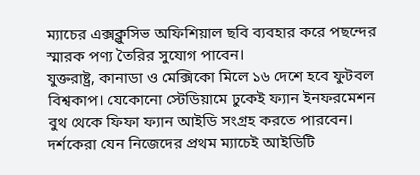ম্যাচের এক্সক্লুসিভ অফিশিয়াল ছবি ব্যবহার করে পছন্দের স্মারক পণ্য তৈরির সুযোগ পাবেন।
যুক্তরাষ্ট্র, কানাডা ও মেক্সিকো মিলে ১৬ দেশে হবে ফুটবল বিশ্বকাপ। যেকোনো স্টেডিয়ামে ঢুকেই ফ্যান ইনফরমেশন বুথ থেকে ফিফা ফ্যান আইডি সংগ্রহ করতে পারবেন। দর্শকেরা যেন নিজেদের প্রথম ম্যাচেই আইডিটি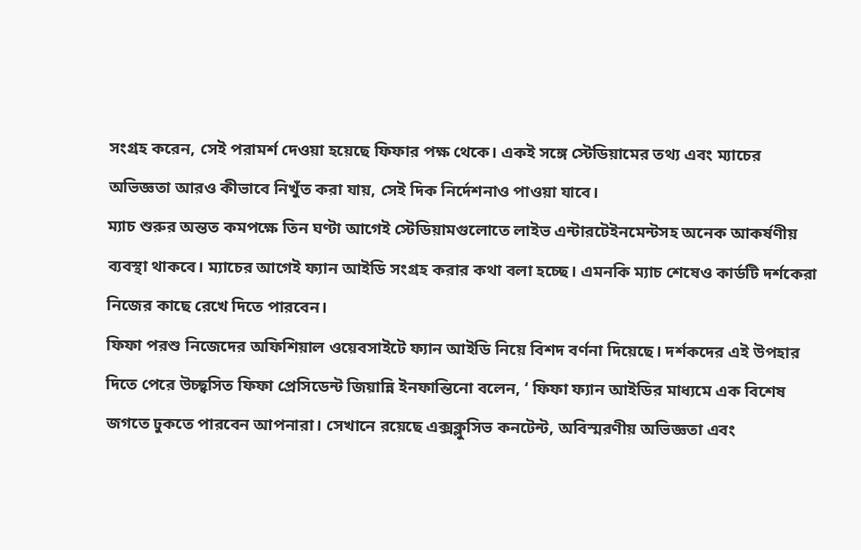সংগ্রহ করেন, সেই পরামর্শ দেওয়া হয়েছে ফিফার পক্ষ থেকে। একই সঙ্গে স্টেডিয়ামের তথ্য এবং ম্যাচের অভিজ্ঞতা আরও কীভাবে নিখুঁত করা যায়, সেই দিক নির্দেশনাও পাওয়া যাবে।
ম্যাচ শুরুর অন্তত কমপক্ষে তিন ঘণ্টা আগেই স্টেডিয়ামগুলোতে লাইভ এন্টারটেইনমেন্টসহ অনেক আকর্ষণীয় ব্যবস্থা থাকবে। ম্যাচের আগেই ফ্যান আইডি সংগ্রহ করার কথা বলা হচ্ছে। এমনকি ম্যাচ শেষেও কার্ডটি দর্শকেরা নিজের কাছে রেখে দিতে পারবেন।
ফিফা পরশু নিজেদের অফিশিয়াল ওয়েবসাইটে ফ্যান আইডি নিয়ে বিশদ বর্ণনা দিয়েছে। দর্শকদের এই উপহার দিতে পেরে উচ্ছ্বসিত ফিফা প্রেসিডেন্ট জিয়ান্নি ইনফান্তিনো বলেন, ‘ ফিফা ফ্যান আইডির মাধ্যমে এক বিশেষ জগতে ঢুকতে পারবেন আপনারা। সেখানে রয়েছে এক্সক্লুসিভ কনটেন্ট, অবিস্মরণীয় অভিজ্ঞতা এবং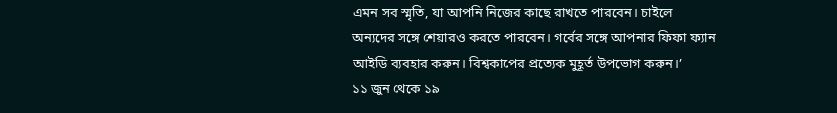এমন সব স্মৃতি, যা আপনি নিজের কাছে রাখতে পারবেন। চাইলে অন্যদের সঙ্গে শেয়ারও করতে পারবেন। গর্বের সঙ্গে আপনার ফিফা ফ্যান আইডি ব্যবহার করুন। বিশ্বকাপের প্রত্যেক মুহূর্ত উপভোগ করুন।’
১১ জুন থেকে ১৯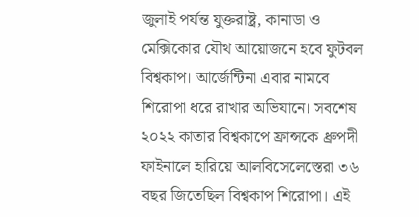জুলাই পর্যন্ত যুক্তরাষ্ট্র, কানাডা ও মেক্সিকোর যৌথ আয়োজনে হবে ফুটবল বিশ্বকাপ। আর্জেন্টিনা এবার নামবে শিরোপা ধরে রাখার অভিযানে। সবশেষ ২০২২ কাতার বিশ্বকাপে ফ্রান্সকে ধ্রুপদী ফাইনালে হারিয়ে আলবিসেলেস্তেরা ৩৬ বছর জিতেছিল বিশ্বকাপ শিরোপা। এই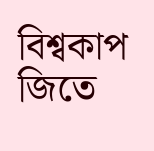বিশ্বকাপ জিতে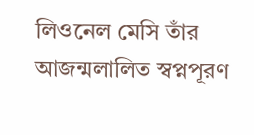লিওনেল মেসি তাঁর আজন্মলালিত স্বপ্নপূরণ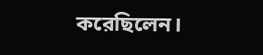করেছিলেন।